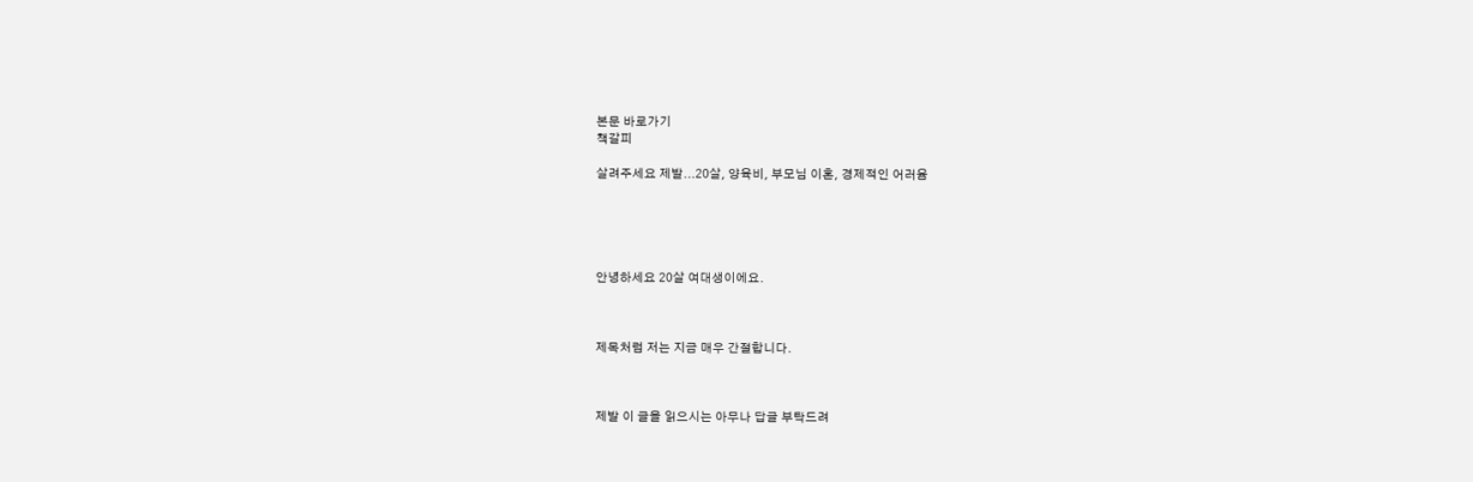본문 바로가기
책갈피

살려주세요 제발...20살, 양육비, 부모님 이혼, 경제적인 어러윰





안녕하세요 20살 여대생이에요.



제목처럼 저는 지금 매우 간절합니다.



제발 이 글을 읽으시는 아무나 답글 부탁드려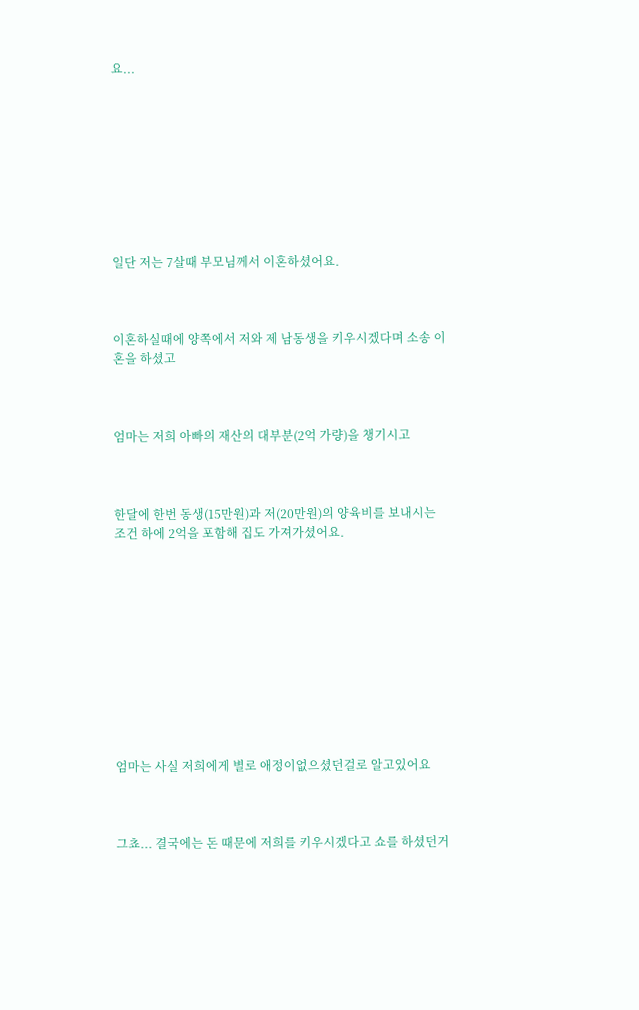요...









일단 저는 7살때 부모님께서 이혼하셨어요.



이혼하실때에 양쪽에서 저와 제 남동생을 키우시겠다며 소송 이혼을 하셨고



엄마는 저희 아빠의 재산의 대부분(2억 가량)을 챙기시고



한달에 한번 동생(15만원)과 저(20만원)의 양육비를 보내시는 조건 하에 2억을 포함해 집도 가져가셨어요.











엄마는 사실 저희에게 별로 애정이없으셨던걸로 알고있어요



그쵸... 결국에는 돈 때문에 저희를 키우시겠다고 쇼를 하셨던거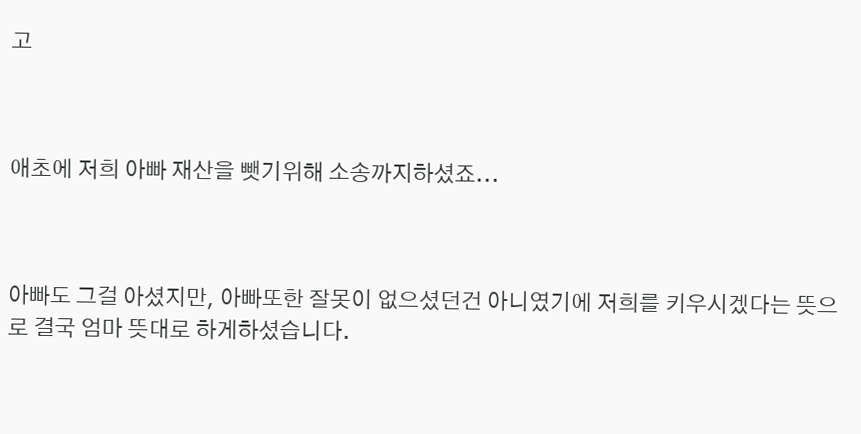고



애초에 저희 아빠 재산을 뺏기위해 소송까지하셨죠...



아빠도 그걸 아셨지만, 아빠또한 잘못이 없으셨던건 아니였기에 저희를 키우시겠다는 뜻으로 결국 엄마 뜻대로 하게하셨습니다.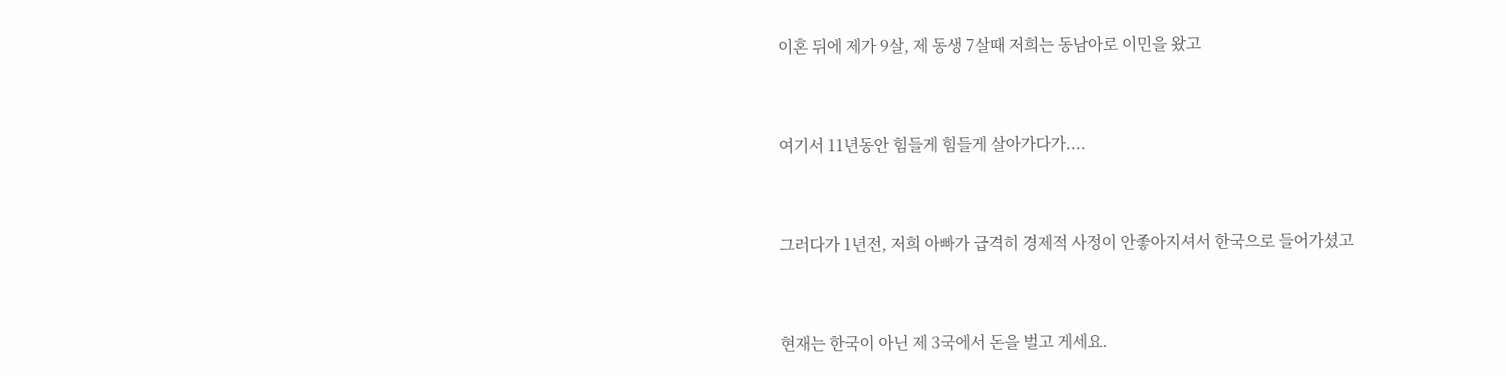이혼 뒤에 제가 9살, 제 동생 7살때 저희는 동남아로 이민을 왔고



여기서 11년동안 힘들게 힘들게 살아가다가....



그러다가 1년전, 저희 아빠가 급격히 경제적 사정이 안좋아지셔서 한국으로 들어가셨고



현재는 한국이 아닌 제 3국에서 돈을 벌고 게세요.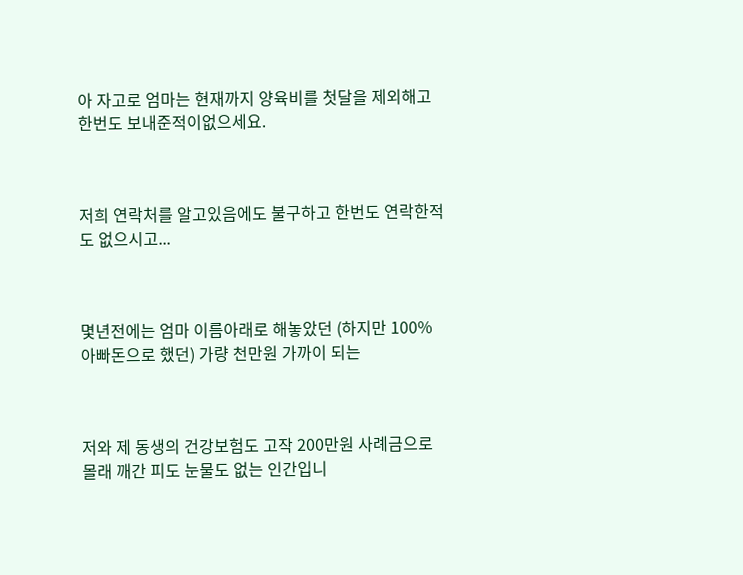아 자고로 엄마는 현재까지 양육비를 첫달을 제외해고 한번도 보내준적이없으세요.



저희 연락처를 알고있음에도 불구하고 한번도 연락한적도 없으시고...



몇년전에는 엄마 이름아래로 해놓았던 (하지만 100% 아빠돈으로 했던) 가량 천만원 가까이 되는



저와 제 동생의 건강보험도 고작 200만원 사례금으로 몰래 깨간 피도 눈물도 없는 인간입니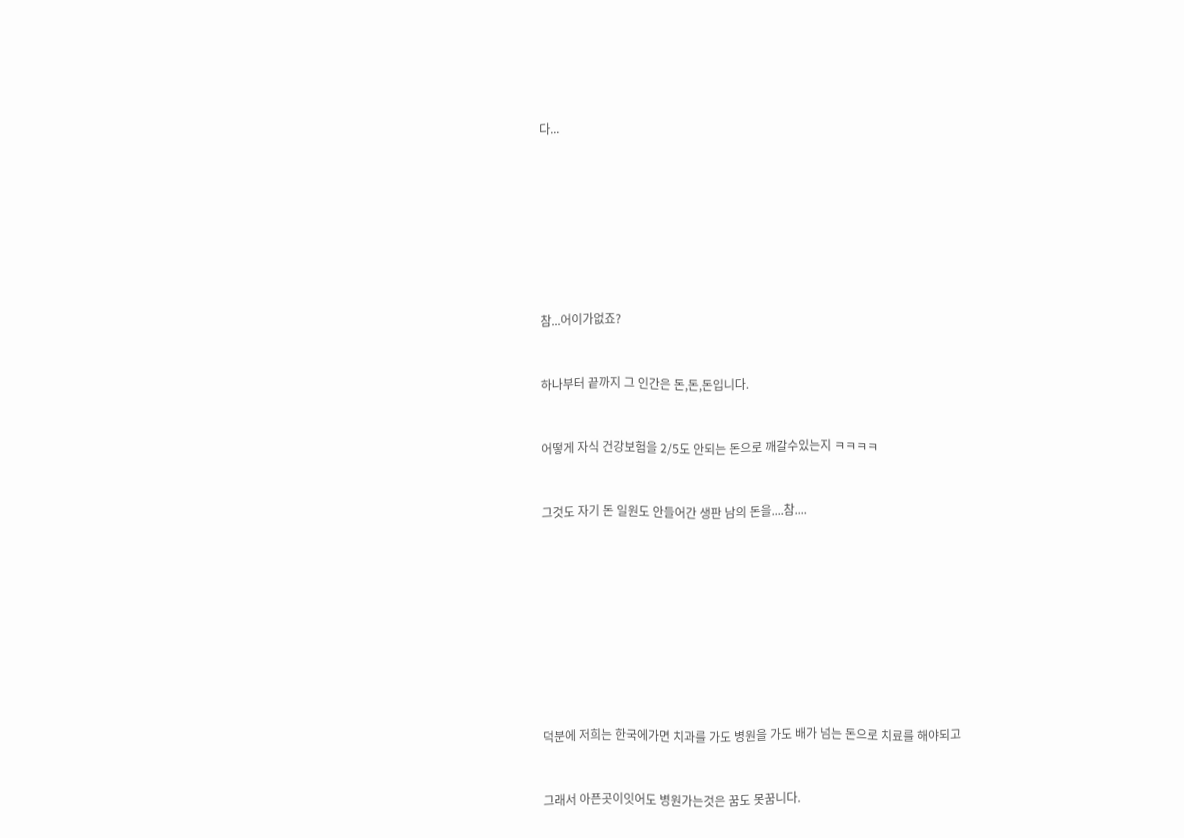다...











참...어이가없죠?



하나부터 끝까지 그 인간은 돈,돈,돈입니다.



어떻게 자식 건강보험을 2/5도 안되는 돈으로 깨갈수있는지 ㅋㅋㅋㅋ



그것도 자기 돈 일원도 안들어간 생판 남의 돈을....참....













덕분에 저희는 한국에가면 치과를 가도 병원을 가도 배가 넘는 돈으로 치료를 해야되고



그래서 아픈곳이잇어도 병원가는것은 꿈도 못꿈니다.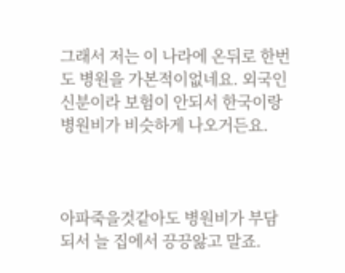그래서 저는 이 나라에 온뒤로 한번도 병원을 가본적이없네요. 외국인 신분이라 보험이 안되서 한국이랑 병원비가 비슷하게 나오거든요.



아파죽을것같아도 병원비가 부담되서 늘 집에서 끙끙앓고 말죠.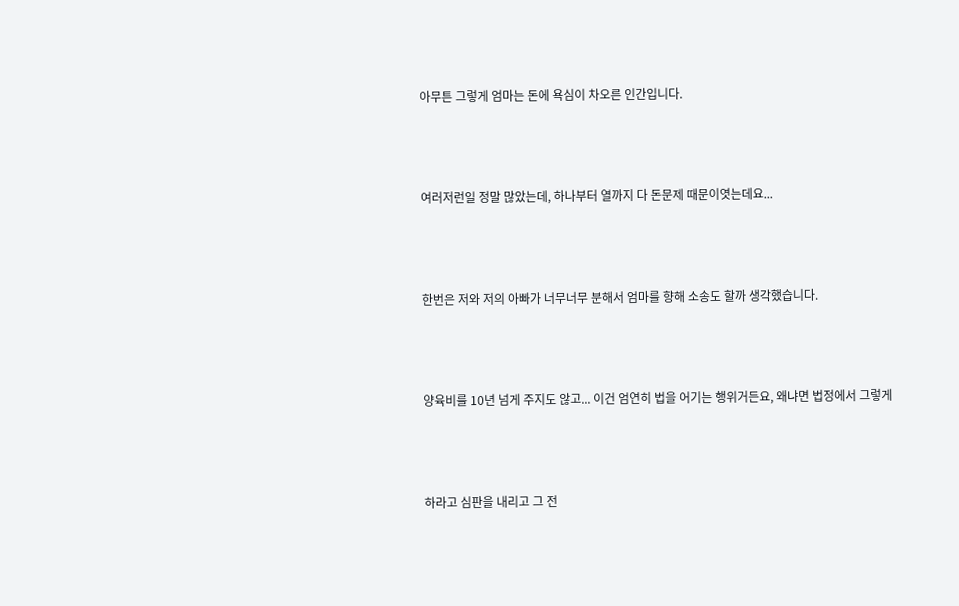아무튼 그렇게 엄마는 돈에 욕심이 차오른 인간입니다.



여러저런일 정말 많았는데, 하나부터 열까지 다 돈문제 때문이엿는데요...



한번은 저와 저의 아빠가 너무너무 분해서 엄마를 향해 소송도 할까 생각했습니다.



양육비를 10년 넘게 주지도 않고... 이건 엄연히 법을 어기는 행위거든요, 왜냐면 법정에서 그렇게



하라고 심판을 내리고 그 전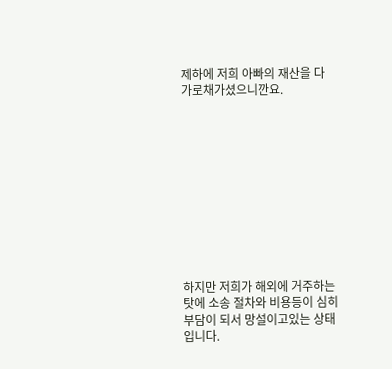제하에 저희 아빠의 재산을 다 가로채가셨으니깐요.











하지만 저희가 해외에 거주하는 탓에 소송 절차와 비용등이 심히 부담이 되서 망설이고있는 상태입니다.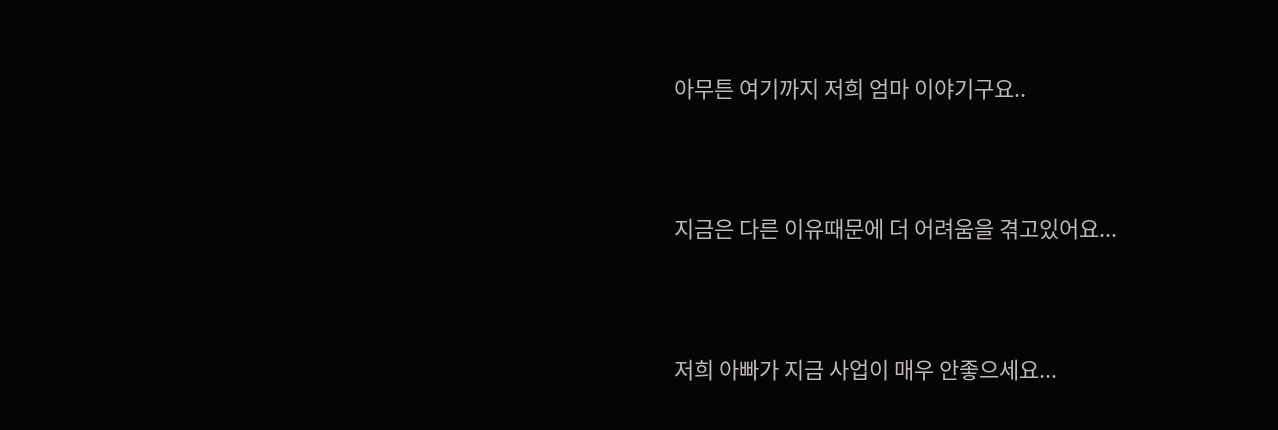아무튼 여기까지 저희 엄마 이야기구요..



지금은 다른 이유때문에 더 어려움을 겪고있어요...



저희 아빠가 지금 사업이 매우 안좋으세요...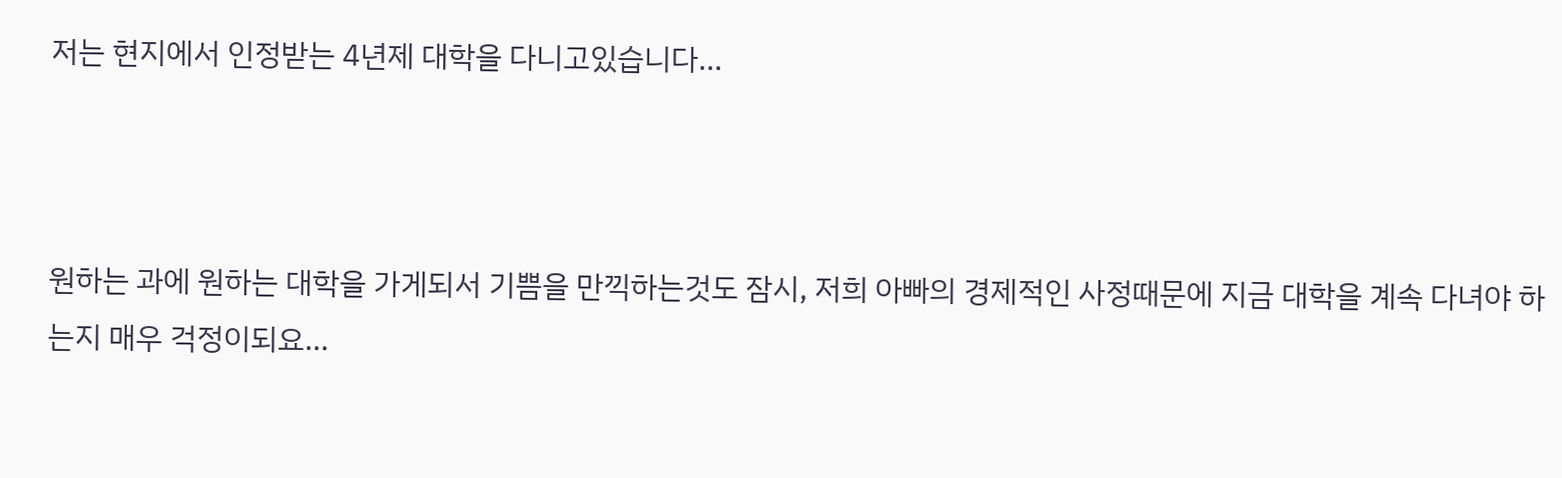저는 현지에서 인정받는 4년제 대학을 다니고있습니다...



원하는 과에 원하는 대학을 가게되서 기쁨을 만끽하는것도 잠시, 저희 아빠의 경제적인 사정때문에 지금 대학을 계속 다녀야 하는지 매우 걱정이되요...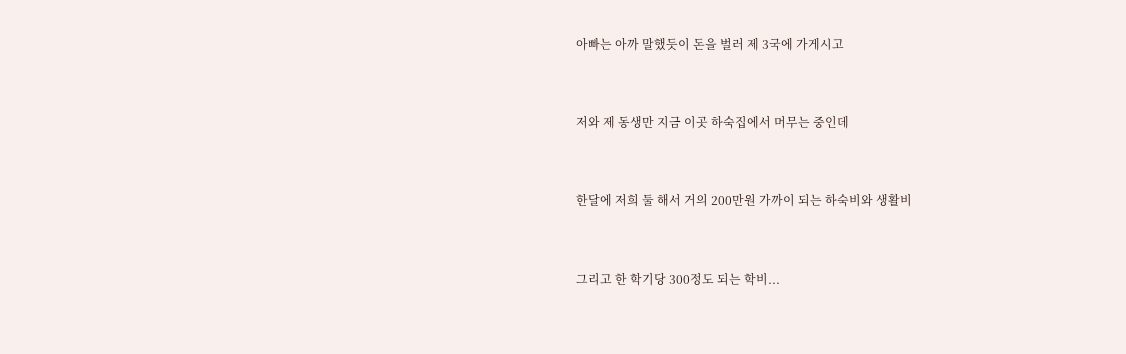아빠는 아까 말했듯이 돈을 벌러 제 3국에 가게시고



저와 제 동생만 지금 이곳 하숙집에서 머무는 중인데



한달에 저희 둘 해서 거의 200만원 가까이 되는 하숙비와 생활비



그리고 한 학기당 300정도 되는 학비...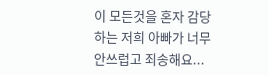이 모든것을 혼자 감당하는 저희 아빠가 너무 안쓰럽고 죄송해요...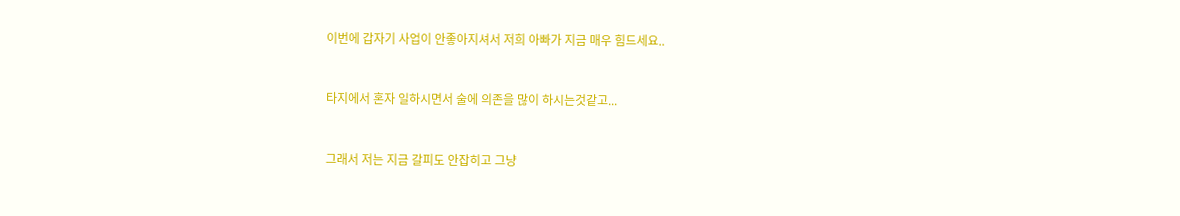이번에 갑자기 사업이 안좋아지셔서 저희 아빠가 지금 매우 힘드세요..



타지에서 혼자 일하시면서 술에 의존을 많이 하시는것같고...



그래서 저는 지금 갈피도 안잡히고 그냥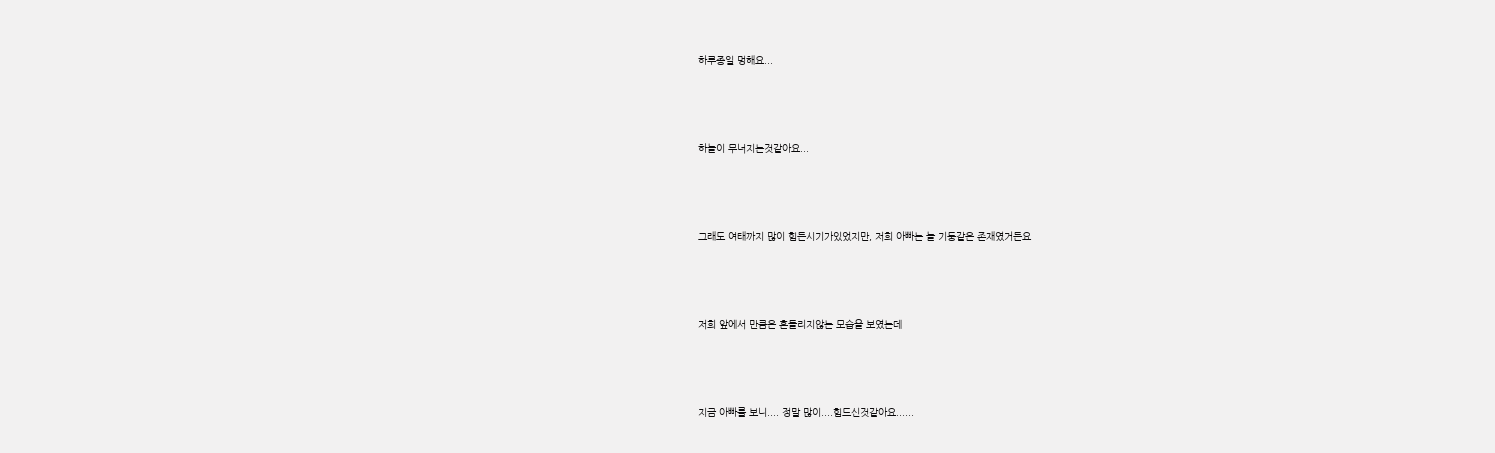하루종일 멍해요...



하늘이 무너지는것같아요...



그래도 여태까지 많이 힘든시기가있었지만, 저희 아빠는 늘 기둥같은 존재였거든요



저희 앞에서 만큼은 흔들리지않는 모습을 보였는데



지금 아빠를 보니.... 정말 많이....힘드신것같아요......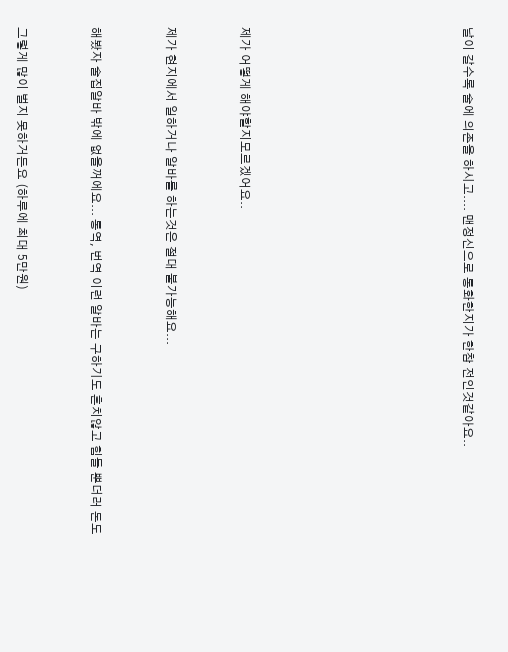날이 갈수록 술에 의존을 하시고.... 맨정신으로 통화한지가 한참 전인것같아요..











제가 어떻게 해야할지모르겠어요..



제가 현지에서 일하거나 알바를 하는것은 절대 불가능해요...



해봤자 술집알바 밖에 없을꺼에요... 통역, 번역 이런 알바는 구하기도 흔치않고 힘들 뿐더러 돈도



그렇게 많이 벌지 못하거든요 (하루에 최대 5만원)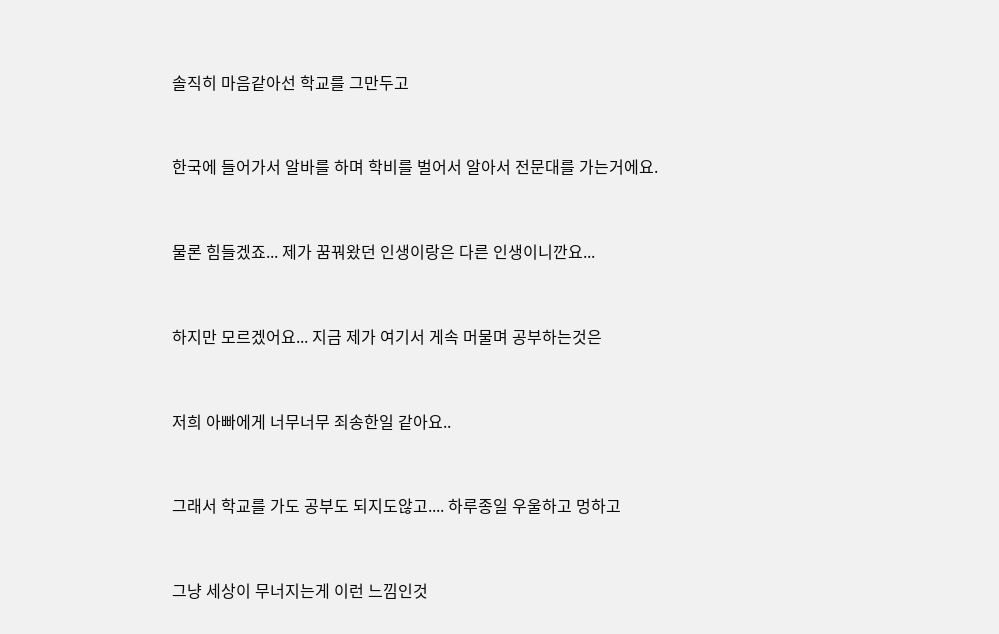솔직히 마음같아선 학교를 그만두고



한국에 들어가서 알바를 하며 학비를 벌어서 알아서 전문대를 가는거에요.



물론 힘들겠죠... 제가 꿈꿔왔던 인생이랑은 다른 인생이니깐요...



하지만 모르겠어요... 지금 제가 여기서 게속 머물며 공부하는것은



저희 아빠에게 너무너무 죄송한일 같아요..



그래서 학교를 가도 공부도 되지도않고.... 하루종일 우울하고 멍하고



그냥 세상이 무너지는게 이런 느낌인것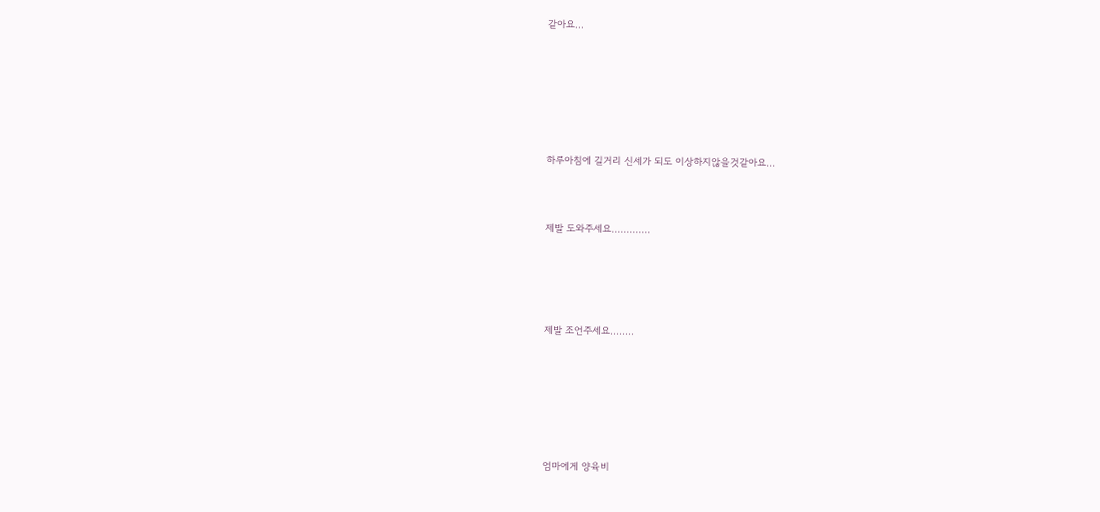같아요...







하루아침에 길거리 신세가 되도 이상하지않을것같아요...



제발 도와주세요.............





제발 조언주세요........







엄마에게 양육비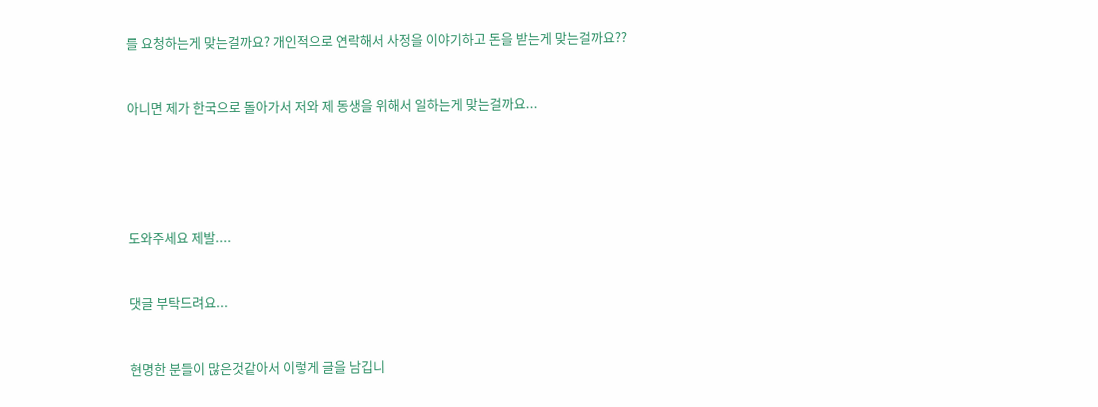를 요청하는게 맞는걸까요? 개인적으로 연락해서 사정을 이야기하고 돈을 받는게 맞는걸까요??



아니면 제가 한국으로 돌아가서 저와 제 동생을 위해서 일하는게 맞는걸까요...







도와주세요 제발....



댓글 부탁드려요...



현명한 분들이 많은것같아서 이렇게 글을 남깁니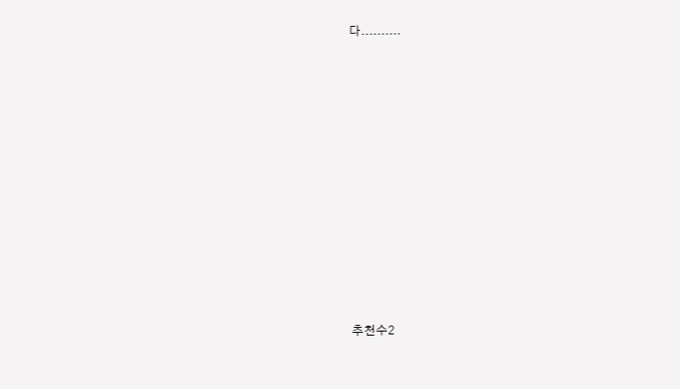다..........















추천수2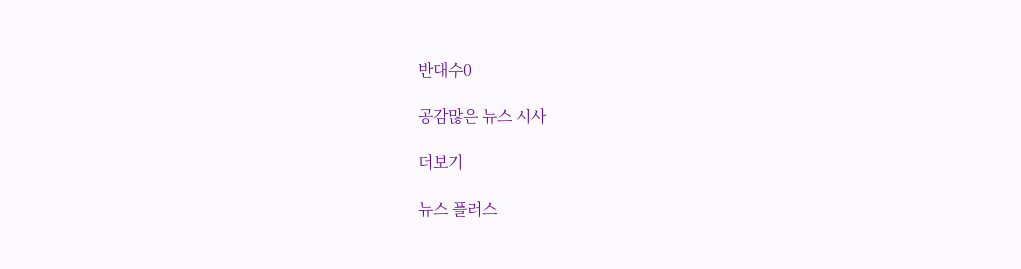반대수0

공감많은 뉴스 시사

더보기

뉴스 플러스